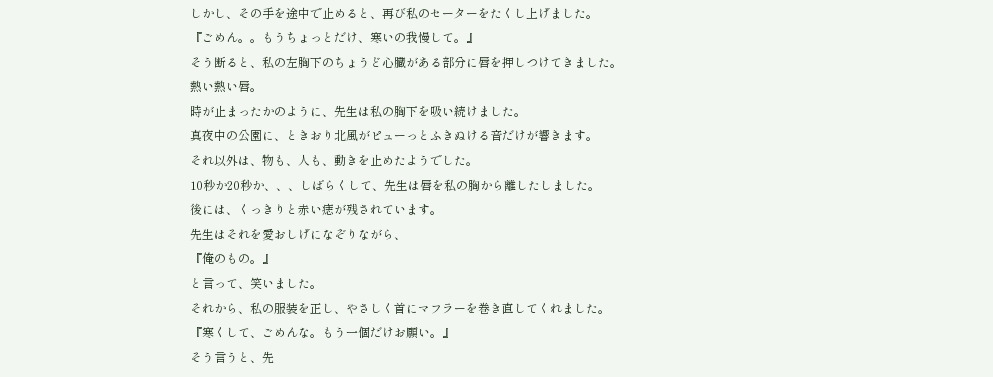しかし、その手を途中で止めると、再び私のセーターをたくし上げました。
『ごめん。。もうちょっとだけ、寒いの我慢して。』
そう断ると、私の左胸下のちょうど心臓がある部分に唇を押しつけてきました。
熱い熱い唇。
時が止まったかのように、先生は私の胸下を吸い続けました。
真夜中の公園に、ときおり北風がピューっとふきぬける音だけが響きます。
それ以外は、物も、人も、動きを止めたようでした。
10秒か20秒か、、、しばらくして、先生は唇を私の胸から離したしました。
後には、くっきりと赤い痣が残されています。
先生はそれを愛おしげになぞりながら、
『俺のもの。』
と言って、笑いました。
それから、私の服装を正し、やさしく首にマフラーを巻き直してくれました。
『寒くして、ごめんな。もう一個だけお願い。』
そう言うと、先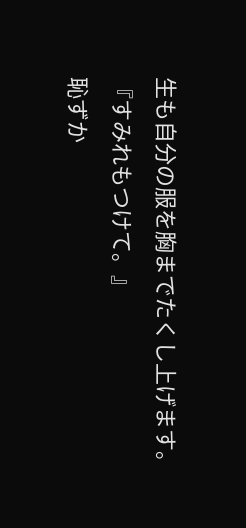生も自分の服を胸までたくし上げます。
『すみれもつけて。』
恥ずか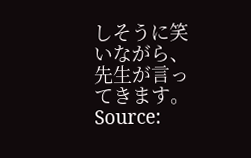しそうに笑いながら、先生が言ってきます。
Source: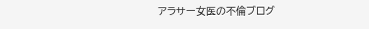アラサー女医の不倫ブログ